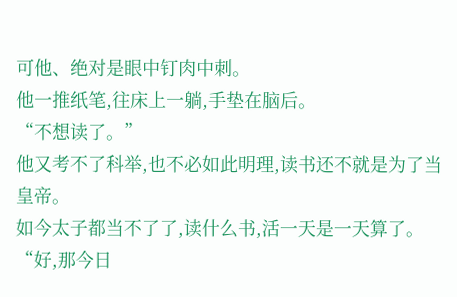可他、绝对是眼中钉肉中刺。
他一推纸笔,往床上一躺,手垫在脑后。
“不想读了。”
他又考不了科举,也不必如此明理,读书还不就是为了当皇帝。
如今太子都当不了了,读什么书,活一天是一天算了。
“好,那今日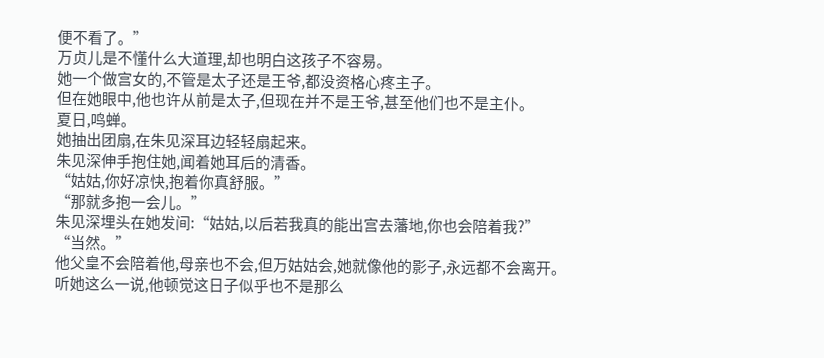便不看了。”
万贞儿是不懂什么大道理,却也明白这孩子不容易。
她一个做宫女的,不管是太子还是王爷,都没资格心疼主子。
但在她眼中,他也许从前是太子,但现在并不是王爷,甚至他们也不是主仆。
夏日,鸣蝉。
她抽出团扇,在朱见深耳边轻轻扇起来。
朱见深伸手抱住她,闻着她耳后的清香。
“姑姑,你好凉快,抱着你真舒服。”
“那就多抱一会儿。”
朱见深埋头在她发间:“姑姑,以后若我真的能出宫去藩地,你也会陪着我?”
“当然。”
他父皇不会陪着他,母亲也不会,但万姑姑会,她就像他的影子,永远都不会离开。
听她这么一说,他顿觉这日子似乎也不是那么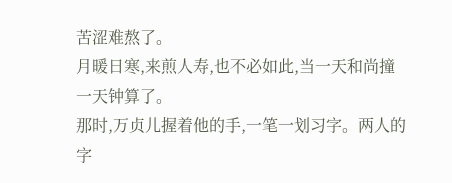苦涩难熬了。
月暖日寒,来煎人寿,也不必如此,当一天和尚撞一天钟算了。
那时,万贞儿握着他的手,一笔一划习字。两人的字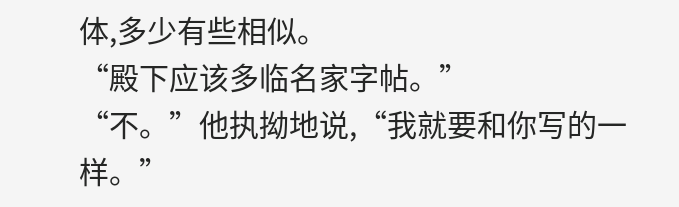体,多少有些相似。
“殿下应该多临名家字帖。”
“不。”他执拗地说,“我就要和你写的一样。”